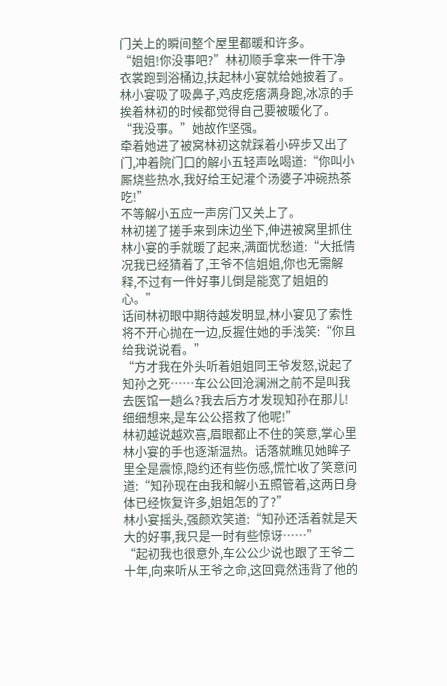门关上的瞬间整个屋里都暖和许多。
“姐姐!你没事吧?”林初顺手拿来一件干净衣裳跑到浴桶边,扶起林小宴就给她披着了。
林小宴吸了吸鼻子,鸡皮疙瘩满身跑,冰凉的手挨着林初的时候都觉得自己要被暖化了。
“我没事。”她故作坚强。
牵着她进了被窝林初这就踩着小碎步又出了门,冲着院门口的解小五轻声吆喝道:“你叫小厮烧些热水,我好给王妃灌个汤婆子冲碗热茶吃!”
不等解小五应一声房门又关上了。
林初搓了搓手来到床边坐下,伸进被窝里抓住林小宴的手就暖了起来,满面忧愁道:“大抵情况我已经猜着了,王爷不信姐姐,你也无需解释,不过有一件好事儿倒是能宽了姐姐的心。”
话间林初眼中期待越发明显,林小宴见了索性将不开心抛在一边,反握住她的手浅笑:“你且给我说说看。”
“方才我在外头听着姐姐同王爷发怒,说起了知孙之死……车公公回沧澜洲之前不是叫我去医馆一趟么?我去后方才发现知孙在那儿!细细想来,是车公公搭救了他呢!”
林初越说越欢喜,眉眼都止不住的笑意,掌心里林小宴的手也逐渐温热。话落就瞧见她眸子里全是震惊,隐约还有些伤感,慌忙收了笑意问道:“知孙现在由我和解小五照管着,这两日身体已经恢复许多,姐姐怎的了?”
林小宴摇头,强颜欢笑道:“知孙还活着就是天大的好事,我只是一时有些惊讶……”
“起初我也很意外,车公公少说也跟了王爷二十年,向来听从王爷之命,这回竟然违背了他的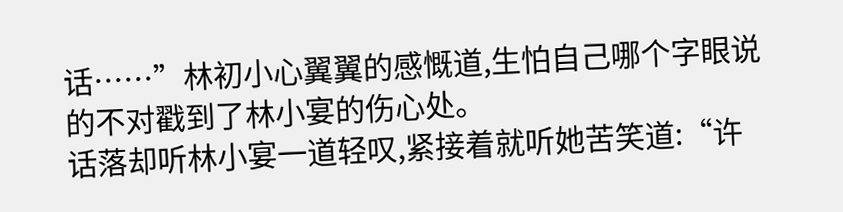话……”林初小心翼翼的感慨道,生怕自己哪个字眼说的不对戳到了林小宴的伤心处。
话落却听林小宴一道轻叹,紧接着就听她苦笑道:“许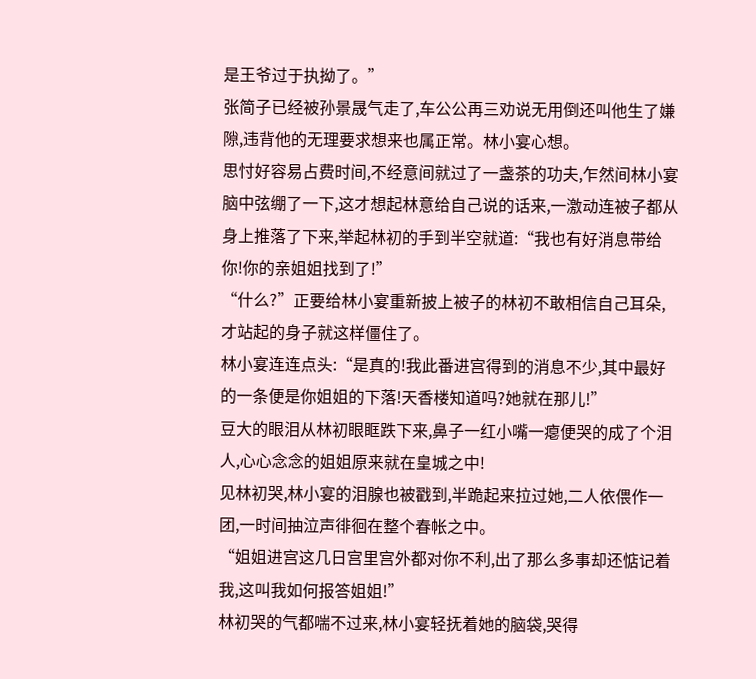是王爷过于执拗了。”
张简子已经被孙景晟气走了,车公公再三劝说无用倒还叫他生了嫌隙,违背他的无理要求想来也属正常。林小宴心想。
思忖好容易占费时间,不经意间就过了一盏茶的功夫,乍然间林小宴脑中弦绷了一下,这才想起林意给自己说的话来,一激动连被子都从身上推落了下来,举起林初的手到半空就道:“我也有好消息带给你!你的亲姐姐找到了!”
“什么?”正要给林小宴重新披上被子的林初不敢相信自己耳朵,才站起的身子就这样僵住了。
林小宴连连点头:“是真的!我此番进宫得到的消息不少,其中最好的一条便是你姐姐的下落!天香楼知道吗?她就在那儿!”
豆大的眼泪从林初眼眶跌下来,鼻子一红小嘴一瘪便哭的成了个泪人,心心念念的姐姐原来就在皇城之中!
见林初哭,林小宴的泪腺也被戳到,半跪起来拉过她,二人依偎作一团,一时间抽泣声徘徊在整个春帐之中。
“姐姐进宫这几日宫里宫外都对你不利,出了那么多事却还惦记着我,这叫我如何报答姐姐!”
林初哭的气都喘不过来,林小宴轻抚着她的脑袋,哭得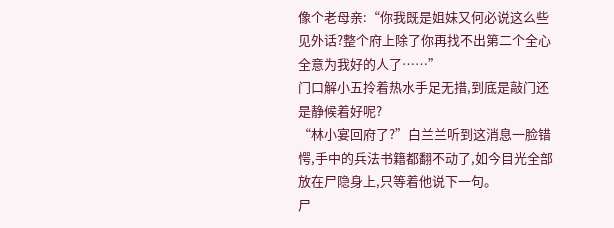像个老母亲:“你我既是姐妹又何必说这么些见外话?整个府上除了你再找不出第二个全心全意为我好的人了……”
门口解小五拎着热水手足无措,到底是敲门还是静候着好呢?
“林小宴回府了?”白兰兰听到这消息一脸错愕,手中的兵法书籍都翻不动了,如今目光全部放在尸隐身上,只等着他说下一句。
尸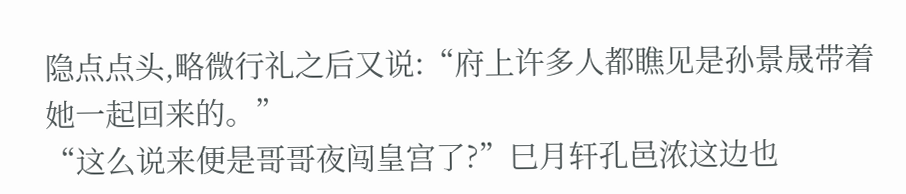隐点点头,略微行礼之后又说:“府上许多人都瞧见是孙景晟带着她一起回来的。”
“这么说来便是哥哥夜闯皇宫了?”巳月轩孔邑浓这边也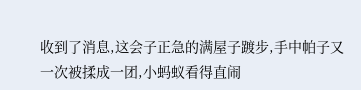收到了消息,这会子正急的满屋子踱步,手中帕子又一次被揉成一团,小蚂蚁看得直闹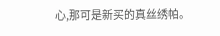心,那可是新买的真丝绣帕。